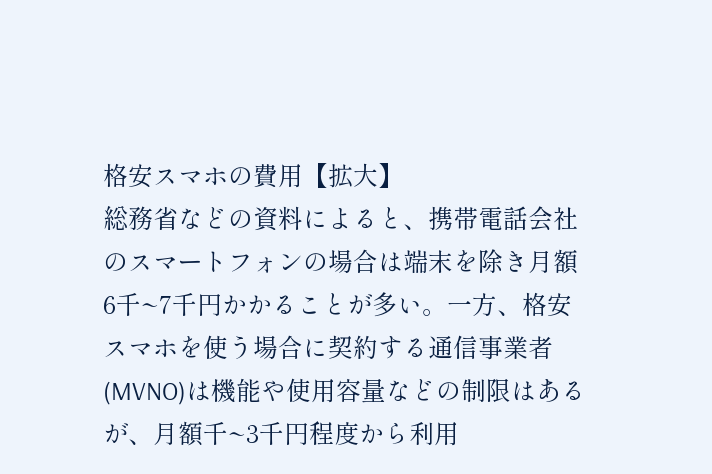格安スマホの費用【拡大】
総務省などの資料によると、携帯電話会社のスマートフォンの場合は端末を除き月額6千~7千円かかることが多い。一方、格安スマホを使う場合に契約する通信事業者(MVNO)は機能や使用容量などの制限はあるが、月額千~3千円程度から利用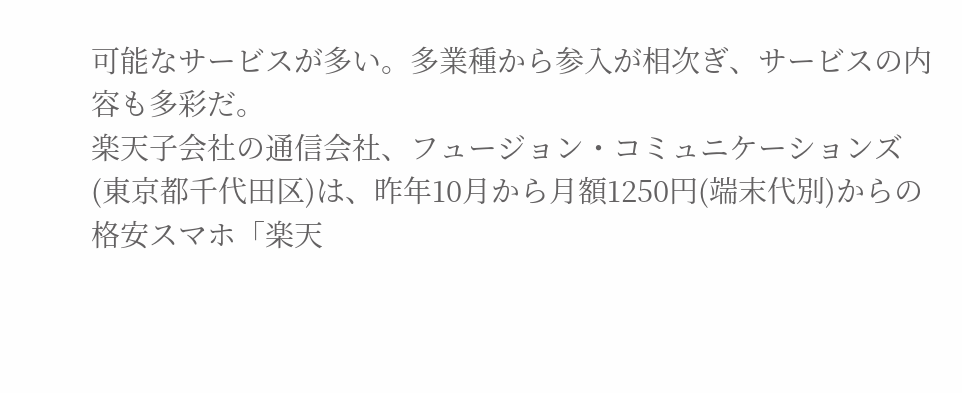可能なサービスが多い。多業種から参入が相次ぎ、サービスの内容も多彩だ。
楽天子会社の通信会社、フュージョン・コミュニケーションズ(東京都千代田区)は、昨年10月から月額1250円(端末代別)からの格安スマホ「楽天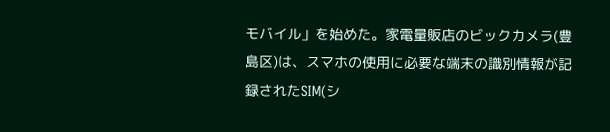モバイル」を始めた。家電量販店のビックカメラ(豊島区)は、スマホの使用に必要な端末の識別情報が記録されたSIM(シ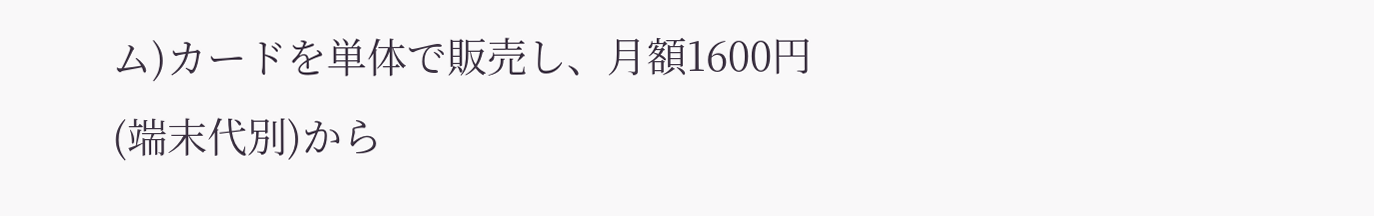ム)カードを単体で販売し、月額1600円(端末代別)から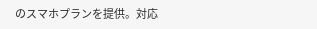のスマホプランを提供。対応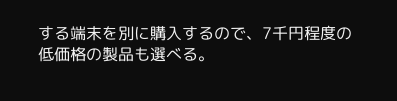する端末を別に購入するので、7千円程度の低価格の製品も選べる。